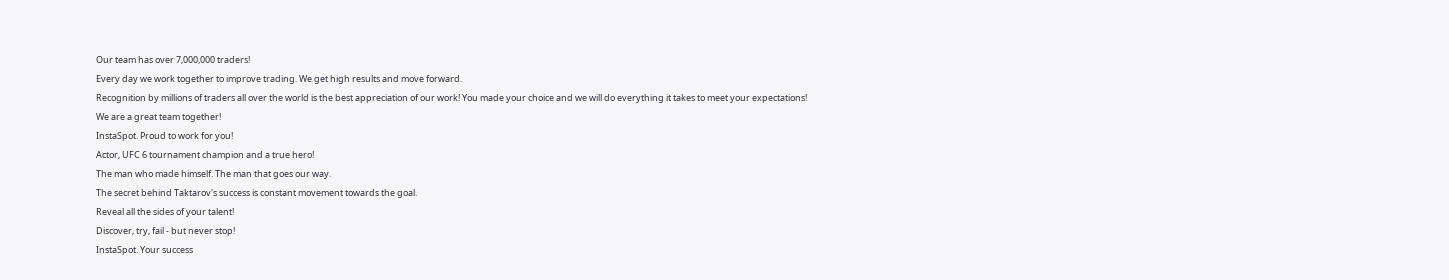Our team has over 7,000,000 traders!
Every day we work together to improve trading. We get high results and move forward.
Recognition by millions of traders all over the world is the best appreciation of our work! You made your choice and we will do everything it takes to meet your expectations!
We are a great team together!
InstaSpot. Proud to work for you!
Actor, UFC 6 tournament champion and a true hero!
The man who made himself. The man that goes our way.
The secret behind Taktarov's success is constant movement towards the goal.
Reveal all the sides of your talent!
Discover, try, fail - but never stop!
InstaSpot. Your success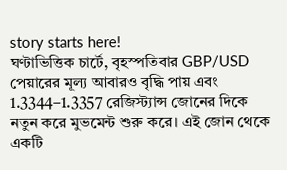story starts here!
ঘণ্টাভিত্তিক চার্টে, বৃহস্পতিবার GBP/USD পেয়ারের মূল্য আবারও বৃদ্ধি পায় এবং 1.3344–1.3357 রেজিস্ট্যান্স জোনের দিকে নতুন করে মুভমেন্ট শুরু করে। এই জোন থেকে একটি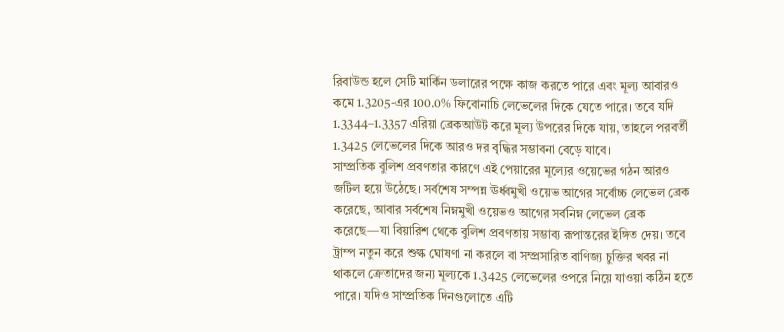রিবাউন্ড হলে সেটি মার্কিন ডলারের পক্ষে কাজ করতে পারে এবং মূল্য আবারও কমে 1.3205-এর 100.0% ফিবোনাচি লেভেলের দিকে যেতে পারে। তবে যদি 1.3344–1.3357 এরিয়া ব্রেকআউট করে মূল্য উপরের দিকে যায়, তাহলে পরবর্তী 1.3425 লেভেলের দিকে আরও দর বৃদ্ধির সম্ভাবনা বেড়ে যাবে।
সাম্প্রতিক বুলিশ প্রবণতার কারণে এই পেয়ারের মূল্যের ওয়েভের গঠন আরও জটিল হয়ে উঠেছে। সর্বশেষ সম্পন্ন ঊর্ধ্বমুখী ওয়েভ আগের সর্বোচ্চ লেভেল ব্রেক করেছে, আবার সর্বশেষ নিম্নমুখী ওয়েভও আগের সর্বনিম্ন লেভেল ব্রেক করেছে—যা বিয়ারিশ থেকে বুলিশ প্রবণতায় সম্ভাব্য রূপান্তরের ইঙ্গিত দেয়। তবে ট্রাম্প নতুন করে শুল্ক ঘোষণা না করলে বা সম্প্রসারিত বাণিজ্য চুক্তির খবর না থাকলে ক্রেতাদের জন্য মূল্যকে 1.3425 লেভেলের ওপরে নিয়ে যাওয়া কঠিন হতে পারে। যদিও সাম্প্রতিক দিনগুলোতে এটি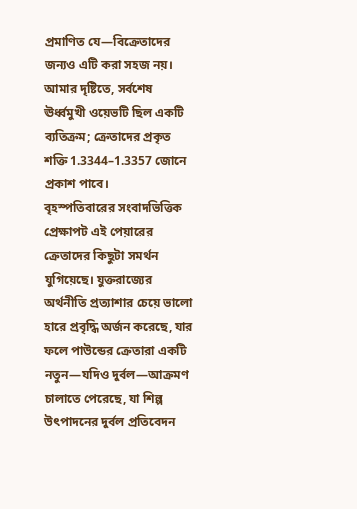প্রমাণিত যে—বিক্রেতাদের জন্যও এটি করা সহজ নয়। আমার দৃষ্টিতে, সর্বশেষ ঊর্ধ্বমুখী ওয়েভটি ছিল একটি ব্যতিক্রম; ক্রেতাদের প্রকৃত শক্তি 1.3344–1.3357 জোনে প্রকাশ পাবে।
বৃহস্পতিবারের সংবাদভিত্তিক প্রেক্ষাপট এই পেয়ারের ক্রেতাদের কিছুটা সমর্থন যুগিয়েছে। যুক্তরাজ্যের অর্থনীতি প্রত্যাশার চেয়ে ভালো হারে প্রবৃদ্ধি অর্জন করেছে, যার ফলে পাউন্ডের ক্রেতারা একটি নতুন—যদিও দুর্বল—আক্রমণ চালাতে পেরেছে, যা শিল্প উৎপাদনের দুর্বল প্রতিবেদন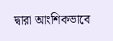দ্বারা আংশিকভাবে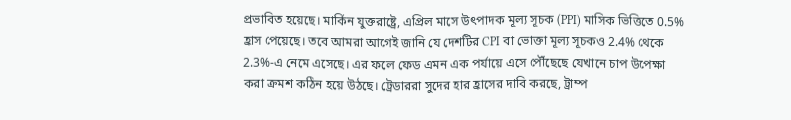প্রভাবিত হয়েছে। মার্কিন যুক্তরাষ্ট্রে, এপ্রিল মাসে উৎপাদক মূল্য সূচক (PPI) মাসিক ভিত্তিতে 0.5% হ্রাস পেয়েছে। তবে আমরা আগেই জানি যে দেশটির CPI বা ভোক্তা মূল্য সূচকও 2.4% থেকে 2.3%-এ নেমে এসেছে। এর ফলে ফেড এমন এক পর্যায়ে এসে পৌঁছেছে যেখানে চাপ উপেক্ষা করা ক্রমশ কঠিন হয়ে উঠছে। ট্রেডাররা সুদের হার হ্রাসের দাবি করছে, ট্রাম্প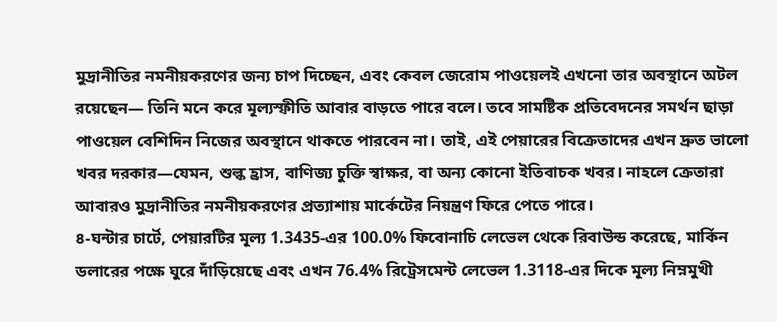মুদ্রানীতির নমনীয়করণের জন্য চাপ দিচ্ছেন, এবং কেবল জেরোম পাওয়েলই এখনো তার অবস্থানে অটল রয়েছেন— তিনি মনে করে মূল্যস্ফীতি আবার বাড়তে পারে বলে। তবে সামষ্টিক প্রতিবেদনের সমর্থন ছাড়া পাওয়েল বেশিদিন নিজের অবস্থানে থাকতে পারবেন না। তাই, এই পেয়ারের বিক্রেতাদের এখন দ্রুত ভালো খবর দরকার—যেমন, শুল্ক হ্রাস, বাণিজ্য চুক্তি স্বাক্ষর, বা অন্য কোনো ইতিবাচক খবর। নাহলে ক্রেতারা আবারও মুদ্রানীতির নমনীয়করণের প্রত্যাশায় মার্কেটের নিয়ন্ত্রণ ফিরে পেতে পারে।
৪-ঘন্টার চার্টে, পেয়ারটির মূল্য 1.3435-এর 100.0% ফিবোনাচি লেভেল থেকে রিবাউন্ড করেছে, মার্কিন ডলারের পক্ষে ঘুরে দাঁড়িয়েছে এবং এখন 76.4% রিট্রেসমেন্ট লেভেল 1.3118-এর দিকে মূল্য নিম্নমুখী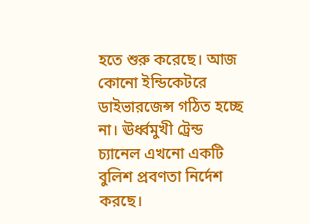হতে শুরু করেছে। আজ কোনো ইন্ডিকেটরে ডাইভারজেন্স গঠিত হচ্ছে না। ঊর্ধ্বমুখী ট্রেন্ড চ্যানেল এখনো একটি বুলিশ প্রবণতা নির্দেশ করছে।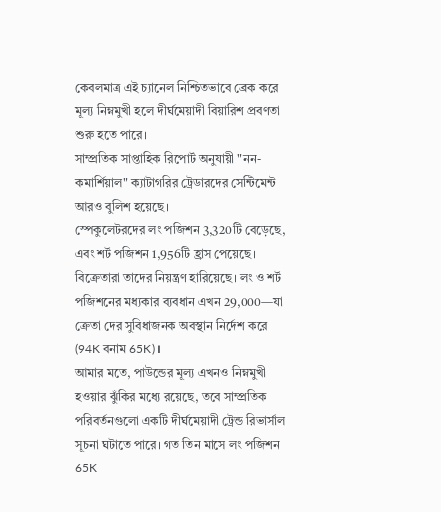কেবলমাত্র এই চ্যানেল নিশ্চিতভাবে ব্রেক করে মূল্য নিম্নমুখী হলে দীর্ঘমেয়াদী বিয়ারিশ প্রবণতা শুরু হতে পারে।
সাম্প্রতিক সাপ্তাহিক রিপোর্ট অনুযায়ী "নন-কমার্শিয়াল" ক্যাটাগরির ট্রেডারদের সেন্টিমেন্ট আরও বুলিশ হয়েছে।
স্পেকুলেটরদের লং পজিশন 3,320টি বেড়েছে, এবং শর্ট পজিশন 1,956টি হ্রাস পেয়েছে। বিক্রেতারা তাদের নিয়ন্ত্রণ হারিয়েছে। লং ও শর্ট পজিশনের মধ্যকার ব্যবধান এখন 29,000—যা ক্রেতা দের সুবিধাজনক অবস্থান নির্দেশ করে (94K বনাম 65K)।
আমার মতে, পাউন্ডের মূল্য এখনও নিম্নমুখী হওয়ার ঝুঁকির মধ্যে রয়েছে, তবে সাম্প্রতিক পরিবর্তনগুলো একটি দীর্ঘমেয়াদী ট্রেন্ড রিভার্সাল সূচনা ঘটাতে পারে। গত তিন মাসে লং পজিশন 65K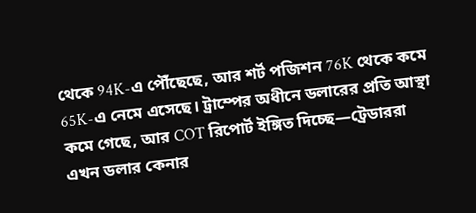থেকে 94K-এ পৌঁছেছে, আর শর্ট পজিশন 76K থেকে কমে 65K-এ নেমে এসেছে। ট্রাম্পের অধীনে ডলারের প্রতি আস্থা কমে গেছে, আর COT রিপোর্ট ইঙ্গিত দিচ্ছে—ট্রেডাররা এখন ডলার কেনার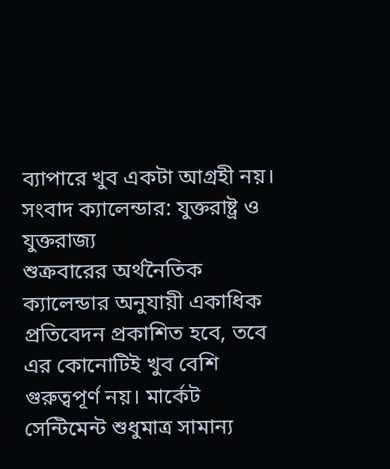ব্যাপারে খুব একটা আগ্রহী নয়।
সংবাদ ক্যালেন্ডার: যুক্তরাষ্ট্র ও যুক্তরাজ্য
শুক্রবারের অর্থনৈতিক ক্যালেন্ডার অনুযায়ী একাধিক প্রতিবেদন প্রকাশিত হবে, তবে এর কোনোটিই খুব বেশি গুরুত্বপূর্ণ নয়। মার্কেট সেন্টিমেন্ট শুধুমাত্র সামান্য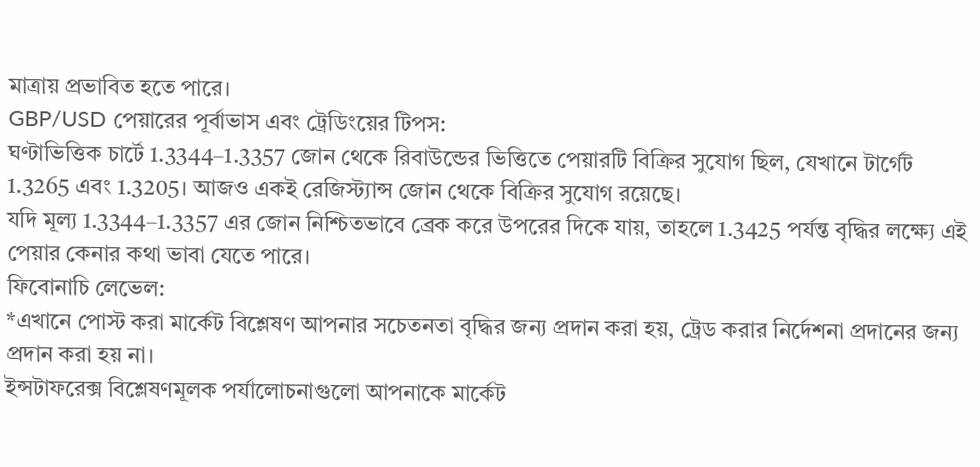মাত্রায় প্রভাবিত হতে পারে।
GBP/USD পেয়ারের পূর্বাভাস এবং ট্রেডিংয়ের টিপস:
ঘণ্টাভিত্তিক চার্টে 1.3344–1.3357 জোন থেকে রিবাউন্ডের ভিত্তিতে পেয়ারটি বিক্রির সুযোগ ছিল, যেখানে টার্গেট 1.3265 এবং 1.3205। আজও একই রেজিস্ট্যান্স জোন থেকে বিক্রির সুযোগ রয়েছে।
যদি মূল্য 1.3344–1.3357 এর জোন নিশ্চিতভাবে ব্রেক করে উপরের দিকে যায়, তাহলে 1.3425 পর্যন্ত বৃদ্ধির লক্ষ্যে এই পেয়ার কেনার কথা ভাবা যেতে পারে।
ফিবোনাচি লেভেল:
*এখানে পোস্ট করা মার্কেট বিশ্লেষণ আপনার সচেতনতা বৃদ্ধির জন্য প্রদান করা হয়, ট্রেড করার নির্দেশনা প্রদানের জন্য প্রদান করা হয় না।
ইন্সটাফরেক্স বিশ্লেষণমূলক পর্যালোচনাগুলো আপনাকে মার্কেট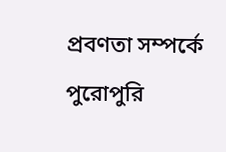প্রবণতা সম্পর্কে পুরোপুরি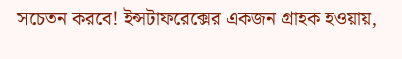সচেতন করবে! ইন্সটাফরেক্সের একজন গ্রাহক হওয়ায়,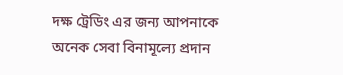দক্ষ ট্রেডিং এর জন্য আপনাকে অনেক সেবা বিনামূল্যে প্রদান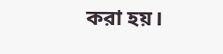করা হয়।